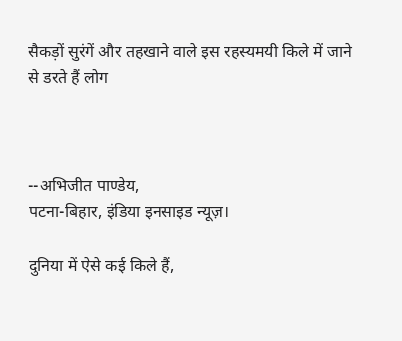सैकड़ों सुरंगें और तहखाने वाले इस रहस्यमयी किले में जाने से डरते हैं लोग



--अभिजीत पाण्डेय,
पटना-बिहार, इंडिया इनसाइड न्यूज़।

दुनिया में ऐसे कई किले हैं,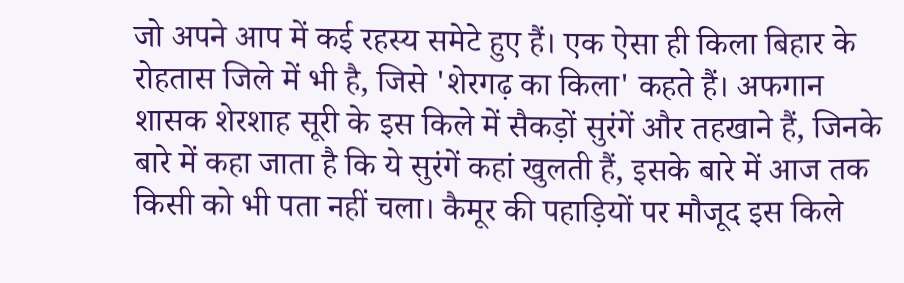जो अपने आप में कई रहस्य समेटे हुए हैं। एक ऐसा ही किला बिहार के रोहतास जिले में भी है, जिसे 'शेरगढ़ का किला' कहते हैं। अफगान शासक शेरशाह सूरी के इस किले में सैकड़ों सुरंगें और तहखाने हैं, जिनके बारे में कहा जाता है कि ये सुरंगें कहां खुलती हैं, इसके बारे में आज तक किसी को भी पता नहीं चला। कैमूर की पहाड़ियों पर मौजूद इस किले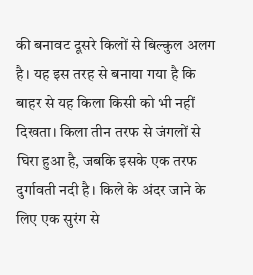की बनावट दूसरे किलों से बिल्कुल अलग है। यह इस तरह से बनाया गया है कि बाहर से यह किला किसी को भी नहीं दिखता। किला तीन तरफ से जंगलों से घिरा हुआ है, जबकि इसके एक तरफ दुर्गावती नदी है। किले के अंदर जाने के लिए एक सुरंग से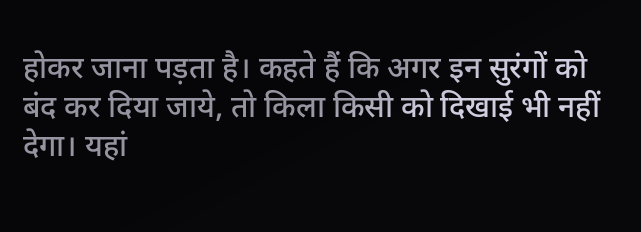होकर जाना पड़ता है। कहते हैं कि अगर इन सुरंगों को बंद कर दिया जाये, तो किला किसी को दिखाई भी नहीं देगा। यहां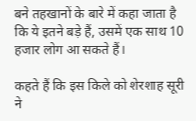बने तहखानों के बारे में कहा जाता है कि ये इतने बड़े हैं, उसमें एक साथ 10 हजार लोग आ सकते हैं।

कहते हैं कि इस किले को शेरशाह सूरी ने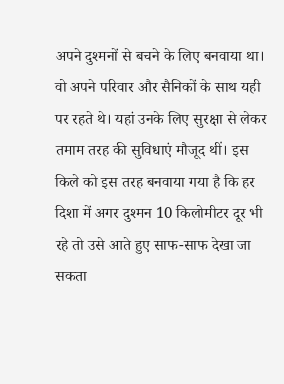अपने दुश्मनों से बचने के लिए बनवाया था। वो अपने परिवार और सैनिकों के साथ यही पर रहते थे। यहां उनके लिए सुरक्षा से लेकर तमाम तरह की सुविधाएं मौजूद थीं। इस किले को इस तरह बनवाया गया है कि हर दिशा में अगर दुश्मन 10 किलोमीटर दूर भी रहे तो उसे आते हुए साफ-साफ देखा जा सकता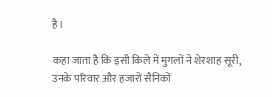है।

कहा जाता है कि इसी किले में मुगलों ने शेरशाह सूरी, उनके परिवार और हजारों सैनिकों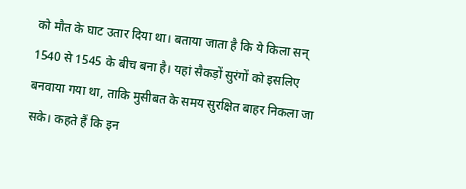को मौत के घाट उतार दिया था। बताया जाता है कि ये किला सन् 1540 से 1545 के बीच बना है। यहां सैकड़ों सुरंगों को इसलिए बनवाया गया था, ताकि मुसीबत के समय सुरक्षित बाहर निकला जा सके। कहते हैं कि इन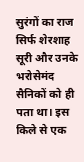सुरंगों का राज सिर्फ शेरशाह सूरी और उनके भरोसेमंद सैनिकों को ही पता था। इस किले से एक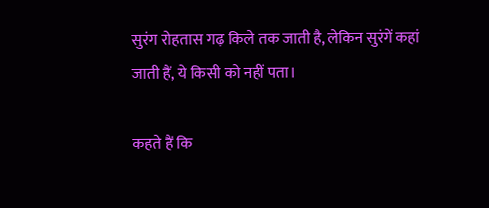सुरंग रोहतास गढ़ किले तक जाती है, लेकिन सुरंगें कहां जाती हैं, ये किसी को नहीं पता।

कहते हैं कि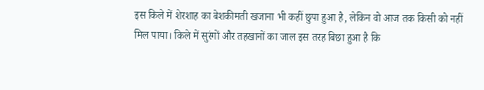इस किले में शेरशाह का बेशकीमती खजाना भी कहीं छुपा हुआ है, लेकिन वो आज तक किसी को नहीं मिल पाया। किले में सुरंगों और तहखानों का जाल इस तरह बिछा हुआ है कि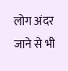लोग अंदर जाने से भी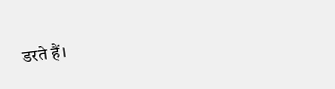डरते हैं।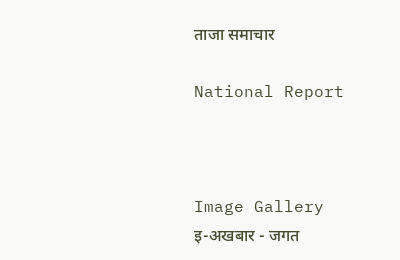ताजा समाचार

National Report



Image Gallery
इ-अखबार - जगत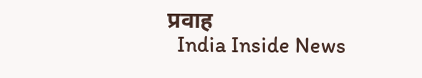प्रवाह
  India Inside News